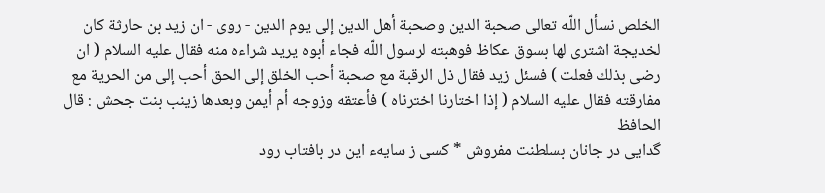الخلص نسأل اللّه تعالى صحبة الدين وصحبة أهل الدين إلى يوم الدين - روى - ان زيد بن حارثة كان لخديجة اشترى لها بسوق عكاظ فوهبته لرسول اللّه فجاء أبوه يريد شراءه منه فقال عليه السلام ( ان رضى بذلك فعلت ) فسئل زيد فقال ذل الرقبة مع صحبة أحب الخلق إلى الحق أحب إلى من الحرية مع مفارقته فقال عليه السلام ( إذا اختارنا اخترناه ) فأعتقه وزوجه أم أيمن وبعدها زينب بنت جحش : قال الحافظ
گدايى در جانان بسلطنت مفروش * كسى ز سايهء اين در بافتاب رود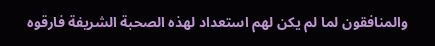والمنافقون لما لم يكن لهم استعداد لهذه الصحبة الشريفة فارقوه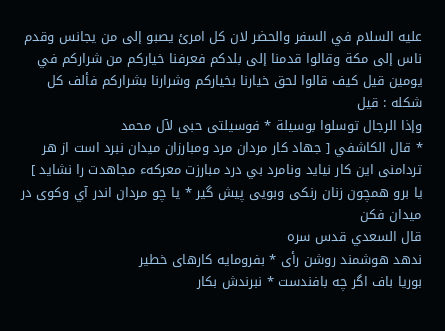عليه السلام في السفر والحضر لان كل امرئ يصبو إلى من يجانس وقدم ناس إلى مكة وقالوا قدمنا إلى بلدكم فعرفنا خياركم من شراركم في يومين قيل كيف قالوا لحق خيارنا بخياركم وشرارنا بشراركم فألف كل شكله : قيل
وإذا الرجال توسلوا بوسيلة * فوسيلتى حبى لآل محمد
* قال الكاشفي [ جهاد كار مردان مرد ومبارزان ميدان نبرد است از هر تردامنى اين كار نيايد ونامرد بي درد مبارزت معركهء مجاهدت را نشايد ]
يا برو همچون زنان رنكى وبويى پيش گير * يا چو مردان اندر آي وكوى در ميدان فكن
قال السعدي قدس سره
ندهد هوشمند روشن رأى * بفرومايه كارهاى خطير
بوريا باف اگر چه بافندست * نبرندش بكار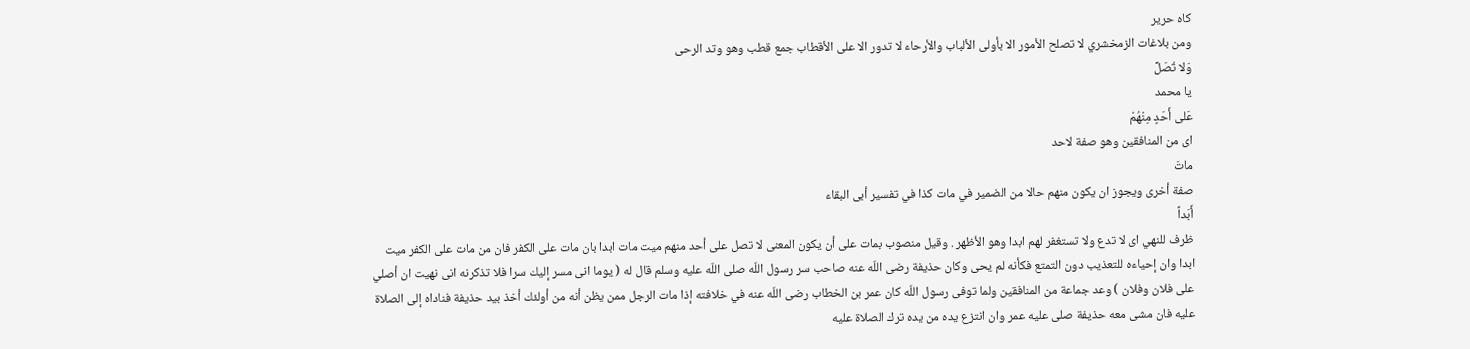كاه حرير
ومن بلاغات الزمخشري لا تصلح الأمور الا بأولى الألباب والأرحاء لا تدور الا على الأقطاب جمع قطب وهو وتد الرحى
وَلا تُصَلِّ
يا محمد
عَلى أَحَدٍ مِنْهُمْ
اى من المنافقين وهو صفة لاحد
ماتَ
صفة أخرى ويجوز ان يكون منهم حالا من الضمير في مات كذا في تفسير أبى البقاء
أَبَداً
ظرف للنهي اى لا تدع ولا تستغفر لهم ابدا وهو الأظهر . وقيل منصوب بمات على أن يكون المعنى لا تصل على أحد منهم ميت مات ابدا بان مات على الكفر فان من مات على الكفر ميت ابدا وان إحياءه للتعذيب دون التمتع فكأنه لم يحى وكان حذيفة رضى اللّه عنه صاحب سر رسول اللّه صلى اللّه عليه وسلم قال له ( يوما انى مسر إليك سرا فلا تذكرنه انى نهيت ان أصلي على فلان وفلان ) وعد جماعة من المنافقين ولما توفى رسول اللّه كان عمر بن الخطاب رضى اللّه عنه في خلافته إذا مات الرجل ممن يظن أنه من أولئك أخذ بيد حذيفة فناداه إلى الصلاة عليه فان مشى معه حذيفة صلى عليه عمر وان انتزع يده من يده ترك الصلاة عليه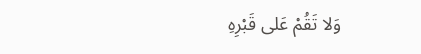وَلا تَقُمْ عَلى قَبْرِهِ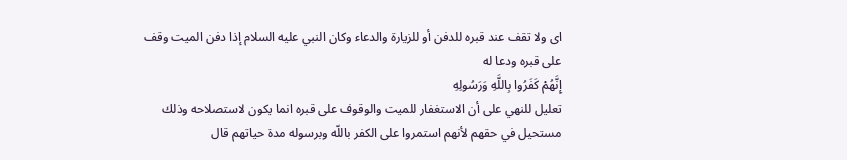اى ولا تقف عند قبره للدفن أو للزيارة والدعاء وكان النبي عليه السلام إذا دفن الميت وقف على قبره ودعا له
إِنَّهُمْ كَفَرُوا بِاللَّهِ وَرَسُولِهِ
تعليل للنهي على أن الاستغفار للميت والوقوف على قبره انما يكون لاستصلاحه وذلك مستحيل في حقهم لأنهم استمروا على الكفر باللّه وبرسوله مدة حياتهم قال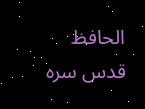الحافظ قدس سره